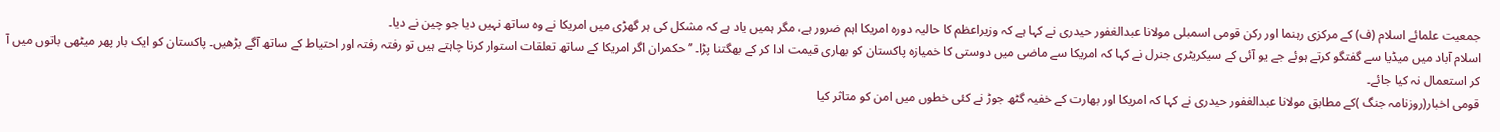جمعیت علمائے اسلام (ف) کے مرکزی رہنما اور رکن قومی اسمبلی مولانا عبدالغفور حیدری نے کہا ہے کہ وزیراعظم کا حالیہ دورہ امریکا اہم ضرور ہے، مگر ہمیں یاد ہے کہ مشکل کی ہر گھڑی میں امریکا نے وہ ساتھ نہیں دیا جو چین نے دیا۔
اسلام آباد میں میڈیا سے گفتگو کرتے ہوئے جے یو آئی کے سیکریٹری جنرل نے کہا کہ امریکا سے ماضی میں دوستی کا خمیازہ پاکستان کو بھاری قیمت ادا کر کے بھگتنا پڑا۔ ’’حکمران اگر امریکا کے ساتھ تعلقات استوار کرنا چاہتے ہیں تو رفتہ رفتہ اور احتیاط کے ساتھ آگے بڑھیں۔ پاکستان کو ایک بار پھر میٹھی باتوں میں آ کر استعمال نہ کیا جائے۔
قومی اخبار(روزنامہ جنگ )کے مطابق مولانا عبدالغفور حیدری نے کہا کہ امریکا اور بھارت کے خفیہ گٹھ جوڑ نے کئی خطوں میں امن کو متاثر کیا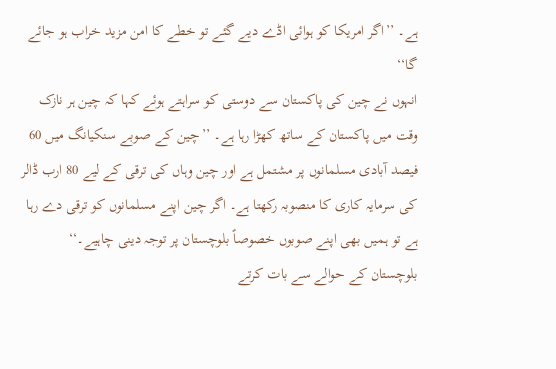ہے۔ ’’اگر امریکا کو ہوائی اڈے دیے گئے تو خطے کا امن مزید خراب ہو جائے گا‘‘
انہوں نے چین کی پاکستان سے دوستی کو سراہتے ہوئے کہا کہ چین ہر نازک وقت میں پاکستان کے ساتھ کھڑا رہا ہے۔ ’’چین کے صوبے سنکیانگ میں 60 فیصد آبادی مسلمانوں پر مشتمل ہے اور چین وہاں کی ترقی کے لیے 80 ارب ڈالر کی سرمایہ کاری کا منصوبہ رکھتا ہے۔ اگر چین اپنے مسلمانوں کو ترقی دے رہا ہے تو ہمیں بھی اپنے صوبوں خصوصاً بلوچستان پر توجہ دینی چاہیے۔‘‘
بلوچستان کے حوالے سے بات کرتے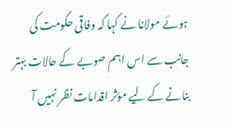ہوئے مولانا نے کہا کہ وفاقی حکومت کی جانب سے اس اہم صوبے کے حالات بہتر بنانے کے لیے مؤثر اقدامات نظر نہیں آ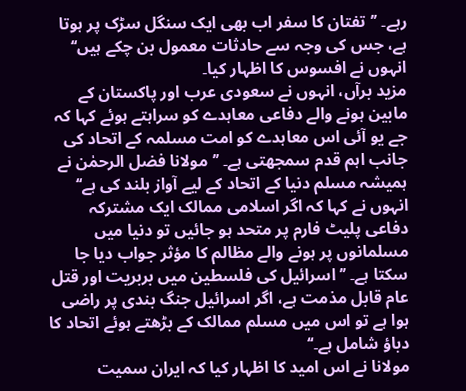رہے۔ ’’تفتان کا سفر اب بھی ایک سنگل سڑک پر ہوتا ہے، جس کی وجہ سے حادثات معمول بن چکے ہیں‘‘ انہوں نے افسوس کا اظہار کیا۔
مزید برآں، انہوں نے سعودی عرب اور پاکستان کے مابین ہونے والے دفاعی معاہدے کو سراہتے ہوئے کہا کہ جے یو آئی اس معاہدے کو امت مسلمہ کے اتحاد کی جانب اہم قدم سمجھتی ہے۔ ’’مولانا فضل الرحمٰن نے ہمیشہ مسلم دنیا کے اتحاد کے لیے آواز بلند کی ہے‘‘
انہوں نے کہا کہ اگر اسلامی ممالک ایک مشترکہ دفاعی پلیٹ فارم پر متحد ہو جائیں تو دنیا میں مسلمانوں پر ہونے والے مظالم کا مؤثر جواب دیا جا سکتا ہے۔ ’’اسرائیل کی فلسطین میں بربریت اور قتل عام قابل مذمت ہے، اگر اسرائیل جنگ بندی پر راضی ہوا ہے تو اس میں مسلم ممالک کے بڑھتے ہوئے اتحاد کا دباؤ شامل ہے۔‘‘
مولانا نے اس امید کا اظہار کیا کہ ایران سمیت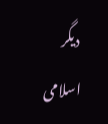دیگر اسلامی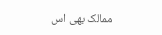ممالک بھی اس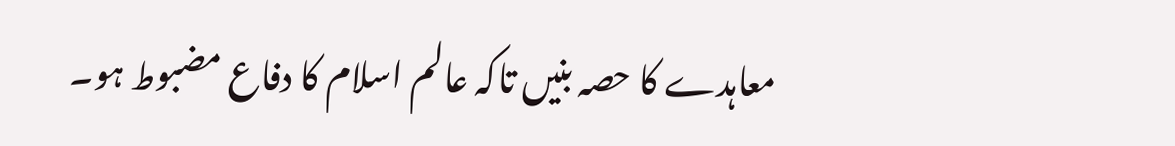معاہدے کا حصہ بنیں تاکہ عالم اسلام کا دفاع مضبوط ہو۔